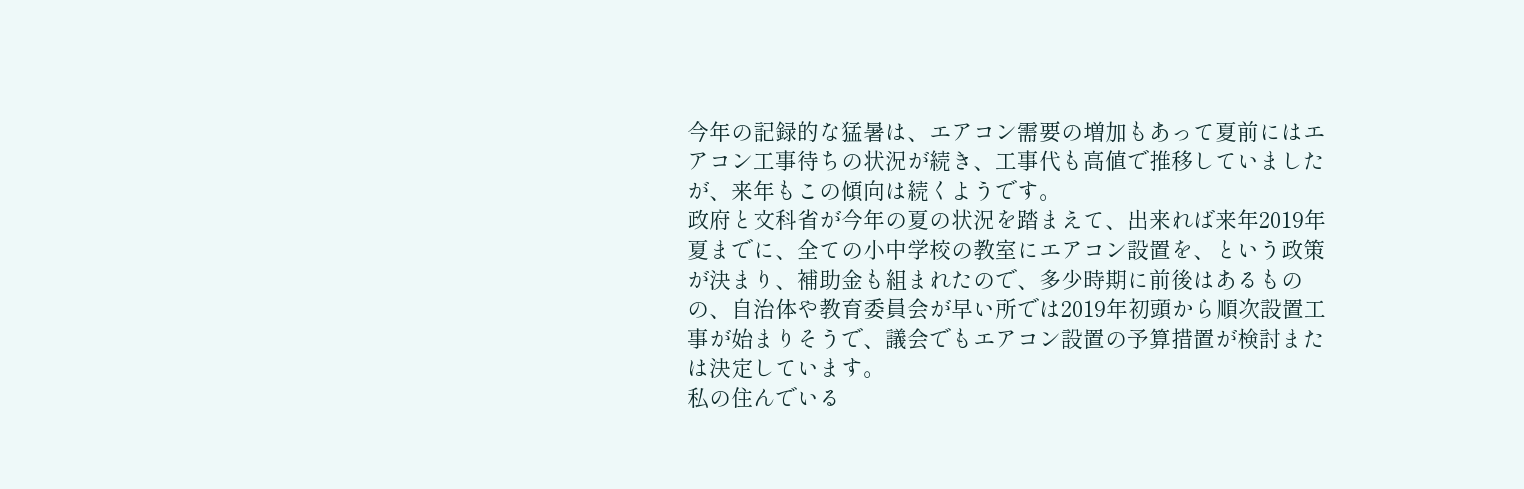今年の記録的な猛暑は、エアコン需要の増加もあって夏前にはエアコン工事待ちの状況が続き、工事代も高値で推移していましたが、来年もこの傾向は続くようです。
政府と文科省が今年の夏の状況を踏まえて、出来れば来年2019年夏までに、全ての小中学校の教室にエアコン設置を、という政策が決まり、補助金も組まれたので、多少時期に前後はあるものの、自治体や教育委員会が早い所では2019年初頭から順次設置工事が始まりそうで、議会でもエアコン設置の予算措置が検討または決定しています。
私の住んでいる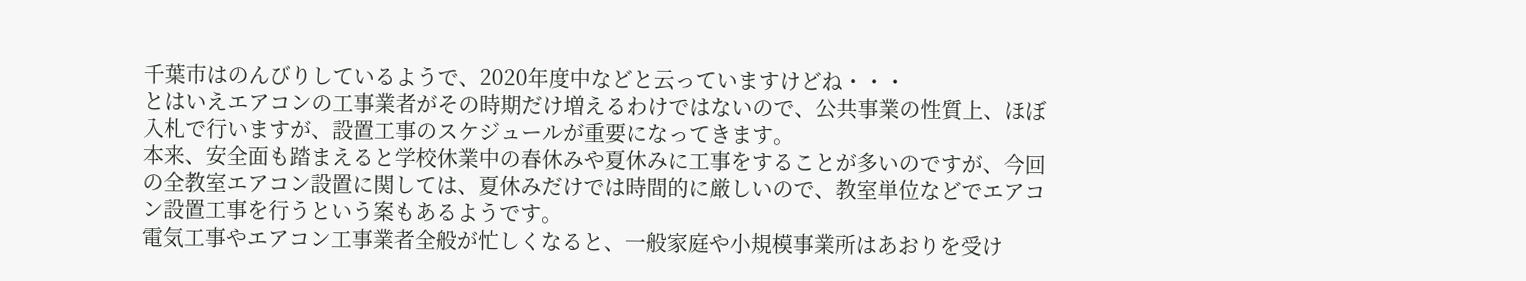千葉市はのんびりしているようで、2020年度中などと云っていますけどね・・・
とはいえエアコンの工事業者がその時期だけ増えるわけではないので、公共事業の性質上、ほぼ入札で行いますが、設置工事のスケジュールが重要になってきます。
本来、安全面も踏まえると学校休業中の春休みや夏休みに工事をすることが多いのですが、今回の全教室エアコン設置に関しては、夏休みだけでは時間的に厳しいので、教室単位などでエアコン設置工事を行うという案もあるようです。
電気工事やエアコン工事業者全般が忙しくなると、一般家庭や小規模事業所はあおりを受け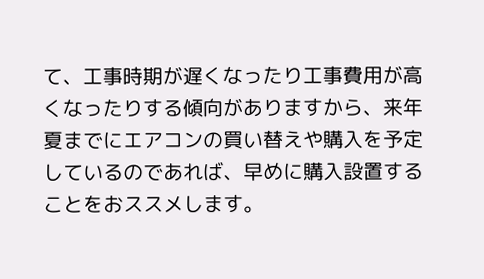て、工事時期が遅くなったり工事費用が高くなったりする傾向がありますから、来年夏までにエアコンの買い替えや購入を予定しているのであれば、早めに購入設置することをおススメします。